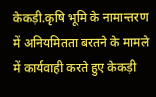केकड़ी.कृषि भूमि के नामान्तरण में अनियमितता बरतने के मामले में कार्यवाही करते हुए केकड़ी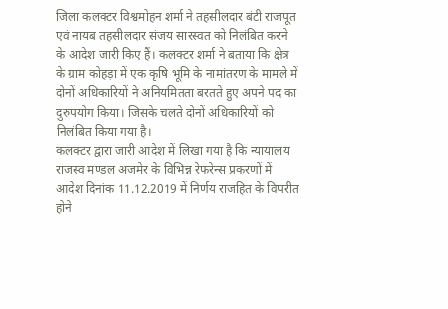जिला कलक्टर विश्वमोहन शर्मा ने तहसीलदार बंटी राजपूत एवं नायब तहसीलदार संजय सारस्वत को निलंबित करने के आदेश जारी किए हैं। कलक्टर शर्मा ने बताया कि क्षेत्र के ग्राम कोहड़ा में एक कृषि भूमि के नामांतरण के मामले में दोनों अधिकारियों ने अनियमितता बरतते हुए अपने पद का दुरुपयोग किया। जिसके चलते दोनों अधिकारियों को निलंबित किया गया है।
कलक्टर द्वारा जारी आदेश में लिखा गया है कि न्यायालय राजस्व मण्डल अजमेर के विभिन्न रेफरेन्स प्रकरणों में आदेश दिनांक 11.12.2019 में निर्णय राजहित के विपरीत होने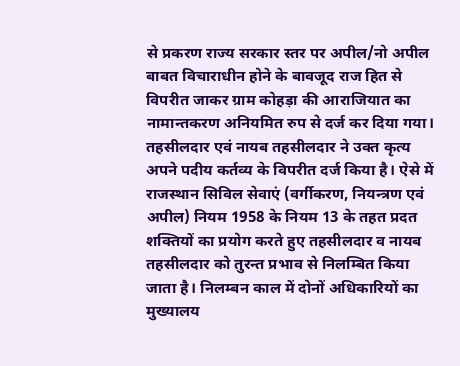से प्रकरण राज्य सरकार स्तर पर अपील/नो अपील बाबत विचाराधीन होने के बावजूद राज हित से विपरीत जाकर ग्राम कोहड़ा की आराजियात का नामान्तकरण अनियमित रुप से दर्ज कर दिया गया। तहसीलदार एवं नायब तहसीलदार ने उक्त कृत्य अपने पदीय कर्तव्य के विपरीत दर्ज किया है। ऐसे में राजस्थान सिविल सेवाएं (वर्गीकरण, नियन्त्रण एवं अपील) नियम 1958 के नियम 13 के तहत प्रदत शक्तियों का प्रयोग करते हुए तहसीलदार व नायब तहसीलदार को तुरन्त प्रभाव से निलम्बित किया जाता है। निलम्बन काल में दोनों अधिकारियों का मुख्यालय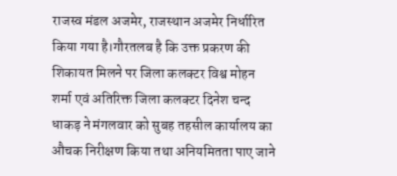राजस्व मंडल अजमेर, राजस्थान अजमेर निर्धारित किया गया है।गौरतलब है कि उक्त प्रकरण की शिकायत मिलने पर जिला कलक्टर विश्व मोहन शर्मा एवं अतिरिक्त जिला कलक्टर दिनेश चन्द धाकड़ ने मंगलवार को सुबह तहसील कार्यालय का औचक निरीक्षण किया तथा अनियमितता पाए जाने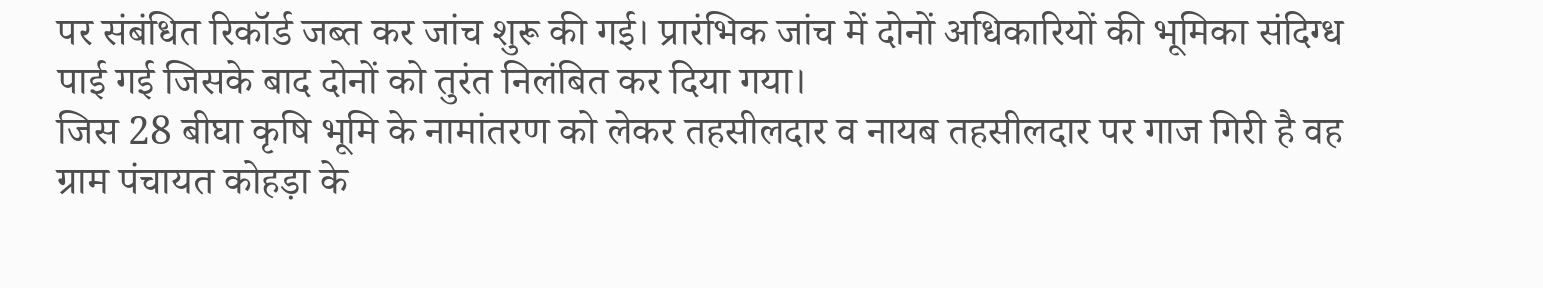पर संबंधित रिकॉर्ड जब्त कर जांच शुरू की गई। प्रारंभिक जांच में दोनों अधिकारियों की भूमिका संदिग्ध पाई गई जिसके बाद दोनों को तुरंत निलंबित कर दिया गया।
जिस 28 बीघा कृषि भूमि के नामांतरण को लेकर तहसीलदार व नायब तहसीलदार पर गाज गिरी है वह ग्राम पंचायत कोहड़ा के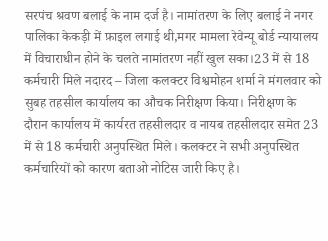सरपंच श्रवण बलाई के नाम दर्ज है। नामांतरण के लिए बलाई ने नगर पालिका केकड़ी में फ़ाइल लगाई थी,मगर मामला रेवेन्यू बोर्ड न्यायालय में विचाराधीन होने के चलते नामांतरण नहीं खुल सका।23 में से 18 कर्मचारी मिले नदारद – जिला कलक्टर विश्वमोहन शर्मा ने मंगलवार को सुबह तहसील कार्यालय का औचक निरीक्षण किया। निरीक्षण के दौरान कार्यालय में कार्यरत तहसीलदार व नायब तहसीलदार समेत 23 में से 18 कर्मचारी अनुपस्थित मिले। कलक्टर ने सभी अनुपस्थित कर्मचारियों को कारण बताओ नोटिस जारी किए है।